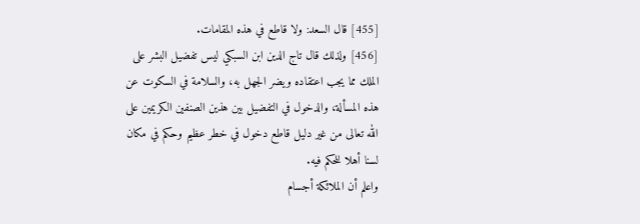[455] قال السعد: ولا قاطع في هذه المقامات.
[456] ولذلك قال تاج الدين ابن السبكي ليس تفضيل البشر على الملك مما يجب اعتقاده ويضر الجهل به، والسلامة في السكوت عن هذه المسألة، والدخول في التفضيل بين هذين الصنفين الكريمين على الله تعالى من غير دليل قاطع دخول في خطر عظيم وحكم في مكان لسنا أهلا للحكم فيه.
واعلم أن الملائكة أجسام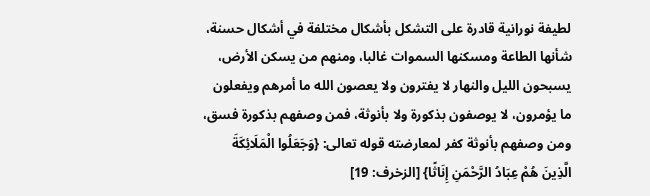لطيفة نورانية قادرة على التشكل بأشكال مختلفة في أشكال حسنة، شأنها الطاعة ومسكنها السموات غالبا، ومنهم من يسكن الأرض، يسبحون الليل والنهار لا يفترون ولا يعصون الله ما أمرهم ويفعلون ما يؤمرون، لا يوصفون بذكورة ولا بأنوثة، فمن وصفهم بذكورة فسق، ومن وصفهم بأنوثة كفر لمعارضته قوله تعالى: {وَجَعَلُوا الْمَلَائِكَةَ الَّذِينَ هُمْ عِبَادُ الرَّحْمَنِ إِنَاثًا} [الزخرف: 19]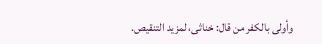وأولى بالكفر من قال: خناثى، لمزيد التنقيص.